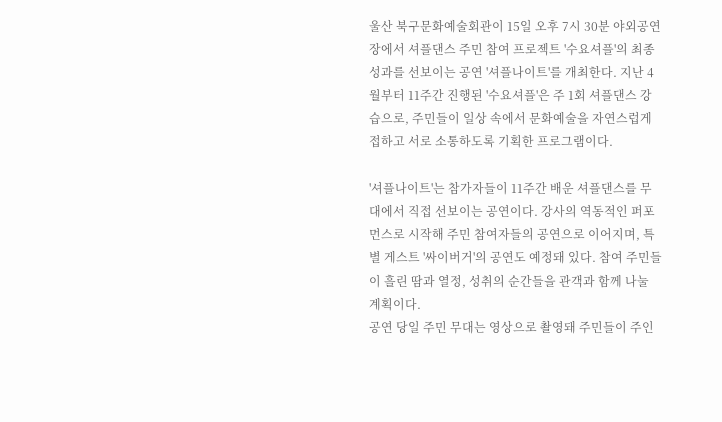울산 북구문화예술회관이 15일 오후 7시 30분 야외공연장에서 셔플댄스 주민 참여 프로젝트 '수요셔플'의 최종 성과를 선보이는 공연 '셔플나이트'를 개최한다. 지난 4월부터 11주간 진행된 '수요셔플'은 주 1회 셔플댄스 강습으로, 주민들이 일상 속에서 문화예술을 자연스럽게 접하고 서로 소통하도록 기획한 프로그램이다.

'셔플나이트'는 참가자들이 11주간 배운 셔플댄스를 무대에서 직접 선보이는 공연이다. 강사의 역동적인 퍼포먼스로 시작해 주민 참여자들의 공연으로 이어지며, 특별 게스트 '싸이버거'의 공연도 예정돼 있다. 참여 주민들이 흘린 땀과 열정, 성취의 순간들을 관객과 함께 나눌 계획이다.
공연 당일 주민 무대는 영상으로 촬영돼 주민들이 주인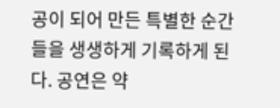공이 되어 만든 특별한 순간들을 생생하게 기록하게 된다. 공연은 약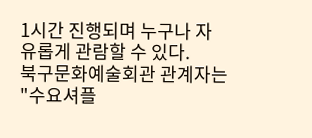1시간 진행되며 누구나 자유롭게 관람할 수 있다.
북구문화예술회관 관계자는 "수요셔플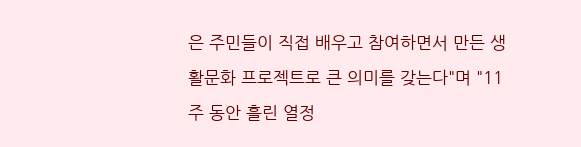은 주민들이 직접 배우고 참여하면서 만든 생활문화 프로젝트로 큰 의미를 갖는다"며 "11주 동안 흘린 열정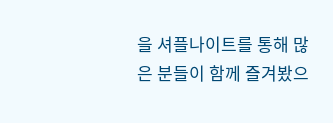을 셔플나이트를 통해 많은 분들이 함께 즐겨봤으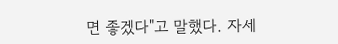면 좋겠다"고 말했다. 자세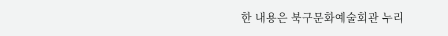한 내용은 북구문화예술회관 누리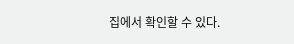집에서 확인할 수 있다.